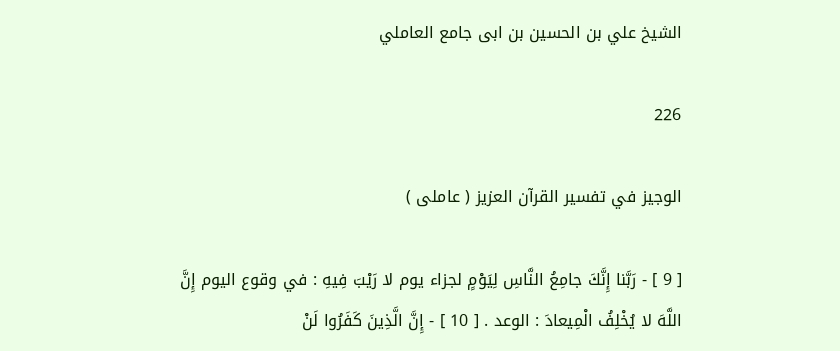الشيخ علي بن الحسين بن ابى جامع العاملي

226

الوجيز في تفسير القرآن العزيز ( عاملى )

[ 9 ] - رَبَّنا إِنَّكَ جامِعُ النَّاسِ لِيَوْمٍ لجزاء يوم لا رَيْبَ فِيهِ : في وقوع اليوم إِنَّ اللَّهَ لا يُخْلِفُ الْمِيعادَ : الوعد . [ 10 ] - إِنَّ الَّذِينَ كَفَرُوا لَنْ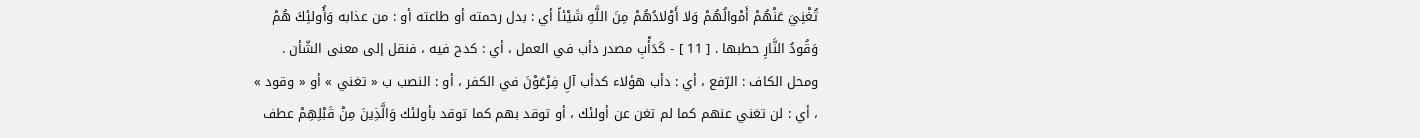تُغْنِيَ عَنْهُمْ أَمْوالُهُمْ وَلا أَوْلادُهُمْ مِنَ اللَّهِ شَيْئاً أي : بدل رحمته أو طاعته أو : من عذابه وَأُولئِكَ هُمْ وَقُودُ النَّارِ حطبها . [ 11 ] - كَدَأْبِ مصدر دأب في العمل ، أي : كدح فيه ، فنقل إلى معنى الشّأن . ومحل الكاف : الرّفع ، أي : دأب هؤلاء كدأب آلِ فِرْعَوْنَ في الكفر ، أو : النصب ب « تغني » أو « وقود » ، أي : لن تغني عنهم كما لم تغن عن أولئك ، أو توقد بهم كما توقد بأولئك وَالَّذِينَ مِنْ قَبْلِهِمْ عطف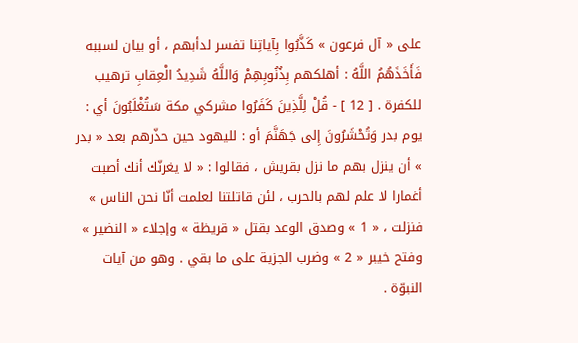على « آل فرعون » كَذَّبُوا بِآياتِنا تفسر لدأبهم ، أو بيان لسببه فَأَخَذَهُمُ اللَّهُ : أهلكهم بِذُنُوبِهِمْ وَاللَّهُ شَدِيدُ الْعِقابِ ترهيب للكفرة . [ 12 ] - قُلْ لِلَّذِينَ كَفَرُوا مشركي مكة سَتُغْلَبُونَ أي : يوم بدر وَتُحْشَرُونَ إِلى جَهَنَّمَ أو : لليهود حين حذّرهم بعد « بدر » أن ينزل بهم ما نزل بقريش ، فقالوا : « لا يغرنّك أنك أصبت أغمارا لا علم لهم بالحرب ، لئن قاتلتنا لعلمت أنّا نحن الناس » فنزلت ، « 1 » وصدق الوعد بقتل « قريظة » وإجلاء « النضير » وفتح خيبر « 2 » وضرب الجزية على ما بقي . وهو من آيات النبوّة .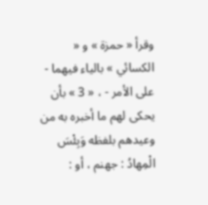وقرأ « حمزة » و « الكسائي » بالياء فيهما - على الأمر - ، « 3 » بأن يحكى لهم ما أخبره به من وعيدهم بلفظه وَبِئْسَ الْمِهادُ : جهنم ، أو :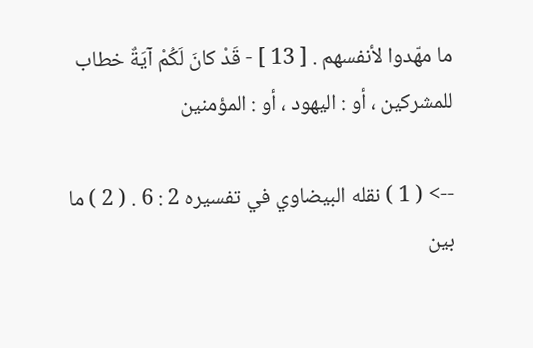ما مهّدوا لأنفسهم . [ 13 ] - قَدْ كانَ لَكُمْ آيَةٌ خطاب للمشركين ، أو : اليهود ، أو : المؤمنين

--> ( 1 ) نقله البيضاوي في تفسيره 2 : 6 . ( 2 ) ما بين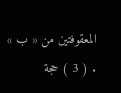المعقوفتين من « ب » . ( 3 ) حجة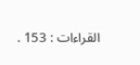القراءات : 153 .